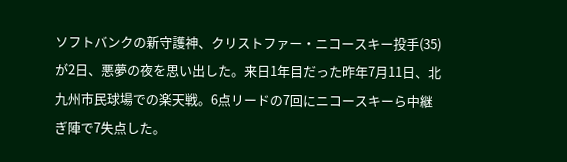ソフトバンクの新守護神、クリストファー・ニコースキー投手(35)が2日、悪夢の夜を思い出した。来日1年目だった昨年7月11日、北九州市民球場での楽天戦。6点リードの7回にニコースキーら中継ぎ陣で7失点した。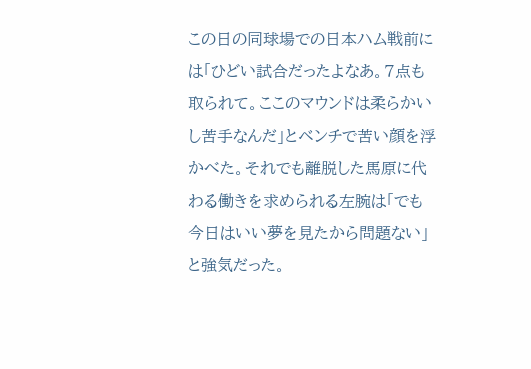この日の同球場での日本ハム戦前には「ひどい試合だったよなあ。7点も取られて。ここのマウンドは柔らかいし苦手なんだ」とベンチで苦い顔を浮かべた。それでも離脱した馬原に代わる働きを求められる左腕は「でも今日はいい夢を見たから問題ない」と強気だった。